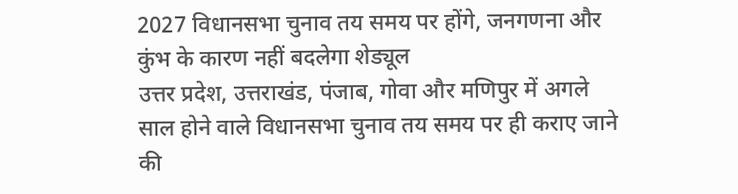2027 विधानसभा चुनाव तय समय पर होंगे, जनगणना और कुंभ के कारण नहीं बदलेगा शेड्यूल
उत्तर प्रदेश, उत्तराखंड, पंजाब, गोवा और मणिपुर में अगले साल होने वाले विधानसभा चुनाव तय समय पर ही कराए जाने की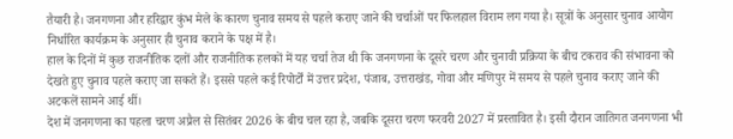तैयारी है। जनगणना और हरिद्वार कुंभ मेले के कारण चुनाव समय से पहले कराए जाने की चर्चाओं पर फिलहाल विराम लग गया है। सूत्रों के अनुसार चुनाव आयोग निर्धारित कार्यक्रम के अनुसार ही चुनाव कराने के पक्ष में है।
हाल के दिनों में कुछ राजनीतिक दलों और राजनीतिक हलकों में यह चर्चा तेज थी कि जनगणना के दूसरे चरण और चुनावी प्रक्रिया के बीच टकराव की संभावना को देखते हुए चुनाव पहले कराए जा सकते हैं। इससे पहले कई रिपोर्टों में उत्तर प्रदेश, पंजाब, उत्तराखंड, गोवा और मणिपुर में समय से पहले चुनाव कराए जाने की अटकलें सामने आई थीं।
देश में जनगणना का पहला चरण अप्रैल से सितंबर 2026 के बीच चल रहा है, जबकि दूसरा चरण फरवरी 2027 में प्रस्तावित है। इसी दौरान जातिगत जनगणना भी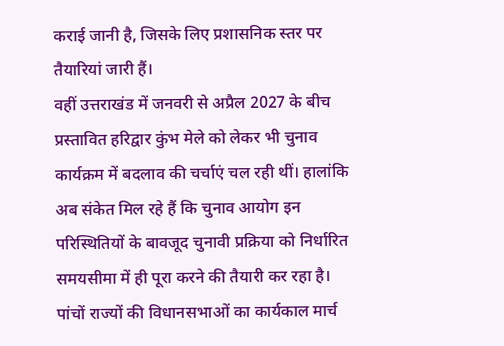कराई जानी है, जिसके लिए प्रशासनिक स्तर पर तैयारियां जारी हैं।
वहीं उत्तराखंड में जनवरी से अप्रैल 2027 के बीच प्रस्तावित हरिद्वार कुंभ मेले को लेकर भी चुनाव कार्यक्रम में बदलाव की चर्चाएं चल रही थीं। हालांकि अब संकेत मिल रहे हैं कि चुनाव आयोग इन परिस्थितियों के बावजूद चुनावी प्रक्रिया को निर्धारित समयसीमा में ही पूरा करने की तैयारी कर रहा है।
पांचों राज्यों की विधानसभाओं का कार्यकाल मार्च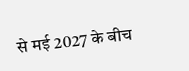से मई 2027 के बीच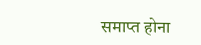समाप्त होना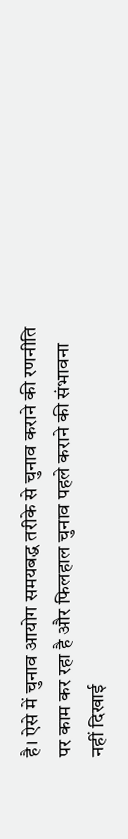है। ऐसे में चुनाव आयोग समयबद्ध तरीके से चुनाव कराने की रणनीति पर काम कर रहा है और फिलहाल चुनाव पहले कराने की संभावना नहीं दिखाई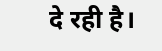दे रही है।